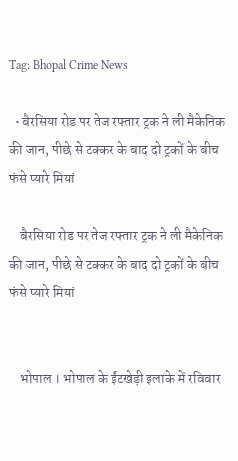Tag: Bhopal Crime News

  • बैरसिया रोड पर तेज रफ्तार ट्रक ने ली मैकेनिक की जान, पीछे से टक्कर के बाद दो ट्रकों के बीच फंसे प्यारे मियां

    बैरसिया रोड पर तेज रफ्तार ट्रक ने ली मैकेनिक की जान, पीछे से टक्कर के बाद दो ट्रकों के बीच फंसे प्यारे मियां


    भोपाल । भोपाल के ईंटखेड़ी इलाके में रविवार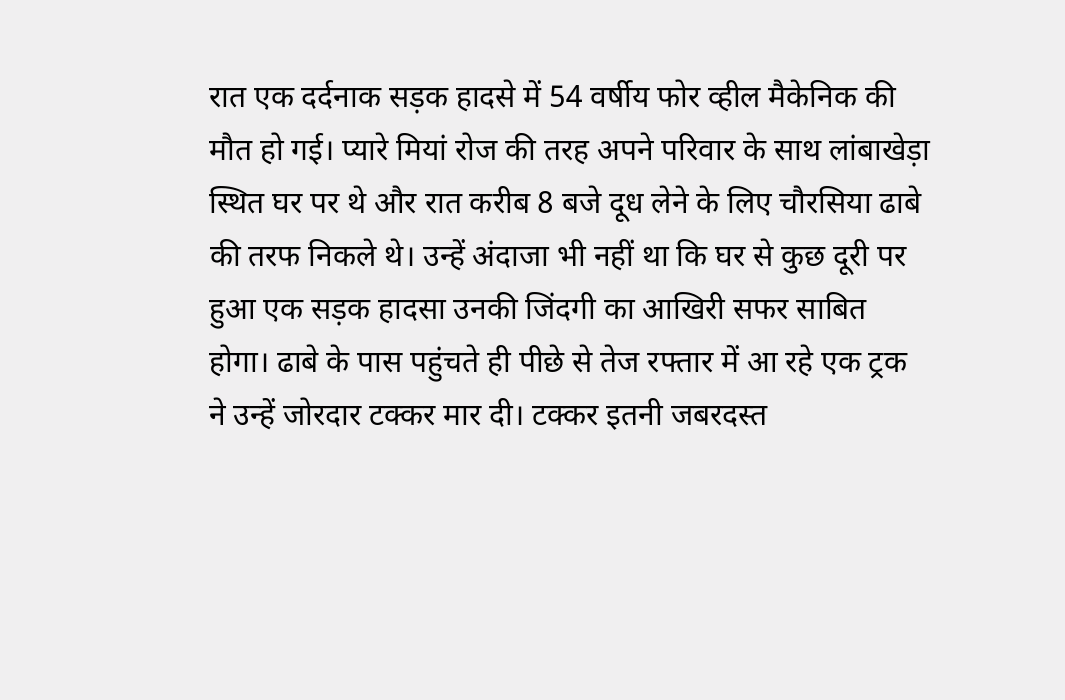रात एक दर्दनाक सड़क हादसे में 54 वर्षीय फोर व्हील मैकेनिक की मौत हो गई। प्यारे मियां रोज की तरह अपने परिवार के साथ लांबाखेड़ा स्थित घर पर थे और रात करीब 8 बजे दूध लेने के लिए चौरसिया ढाबे की तरफ निकले थे। उन्हें अंदाजा भी नहीं था कि घर से कुछ दूरी पर हुआ एक सड़क हादसा उनकी जिंदगी का आखिरी सफर साबित होगा। ढाबे के पास पहुंचते ही पीछे से तेज रफ्तार में आ रहे एक ट्रक ने उन्हें जोरदार टक्कर मार दी। टक्कर इतनी जबरदस्त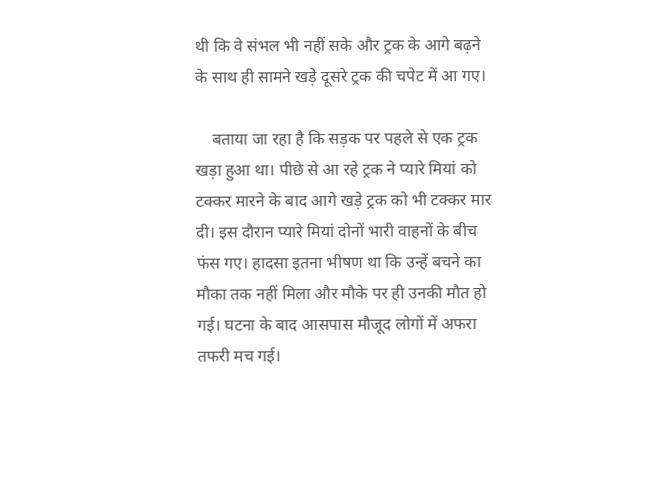थी कि वे संभल भी नहीं सके और ट्रक के आगे बढ़ने के साथ ही सामने खड़े दूसरे ट्रक की चपेट में आ गए।

    बताया जा रहा है कि सड़क पर पहले से एक ट्रक खड़ा हुआ था। पीछे से आ रहे ट्रक ने प्यारे मियां को टक्कर मारने के बाद आगे खड़े ट्रक को भी टक्कर मार दी। इस दौरान प्यारे मियां दोनों भारी वाहनों के बीच फंस गए। हादसा इतना भीषण था कि उन्हें बचने का मौका तक नहीं मिला और मौके पर ही उनकी मौत हो गई। घटना के बाद आसपास मौजूद लोगों में अफरा तफरी मच गई।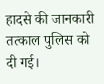हादसे की जानकारी तत्काल पुलिस को दी गई।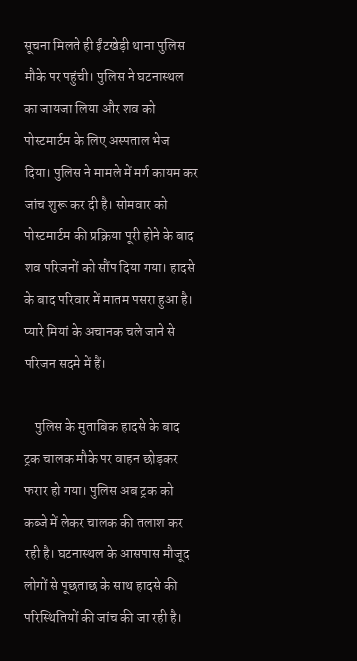सूचना मिलते ही ईंटखेड़ी थाना पुलिस मौके पर पहुंची। पुलिस ने घटनास्थल का जायजा लिया और शव को पोस्टमार्टम के लिए अस्पताल भेज दिया। पुलिस ने मामले में मर्ग कायम कर जांच शुरू कर दी है। सोमवार को पोस्टमार्टम की प्रक्रिया पूरी होने के बाद शव परिजनों को सौंप दिया गया। हादसे के बाद परिवार में मातम पसरा हुआ है। प्यारे मियां के अचानक चले जाने से परिजन सदमे में हैं।

    पुलिस के मुताबिक हादसे के बाद ट्रक चालक मौके पर वाहन छोड़कर फरार हो गया। पुलिस अब ट्रक को कब्जे में लेकर चालक की तलाश कर रही है। घटनास्थल के आसपास मौजूद लोगों से पूछताछ के साथ हादसे की परिस्थितियों की जांच की जा रही है।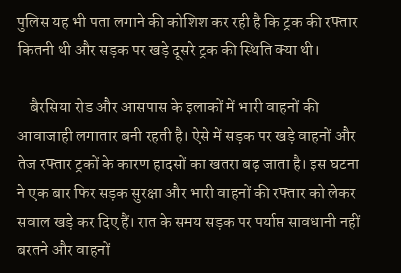पुलिस यह भी पता लगाने की कोशिश कर रही है कि ट्रक की रफ्तार कितनी थी और सड़क पर खड़े दूसरे ट्रक की स्थिति क्या थी।

    बैरसिया रोड और आसपास के इलाकों में भारी वाहनों की आवाजाही लगातार बनी रहती है। ऐसे में सड़क पर खड़े वाहनों और तेज रफ्तार ट्रकों के कारण हादसों का खतरा बढ़ जाता है। इस घटना ने एक बार फिर सड़क सुरक्षा और भारी वाहनों की रफ्तार को लेकर सवाल खड़े कर दिए हैं। रात के समय सड़क पर पर्याप्त सावधानी नहीं बरतने और वाहनों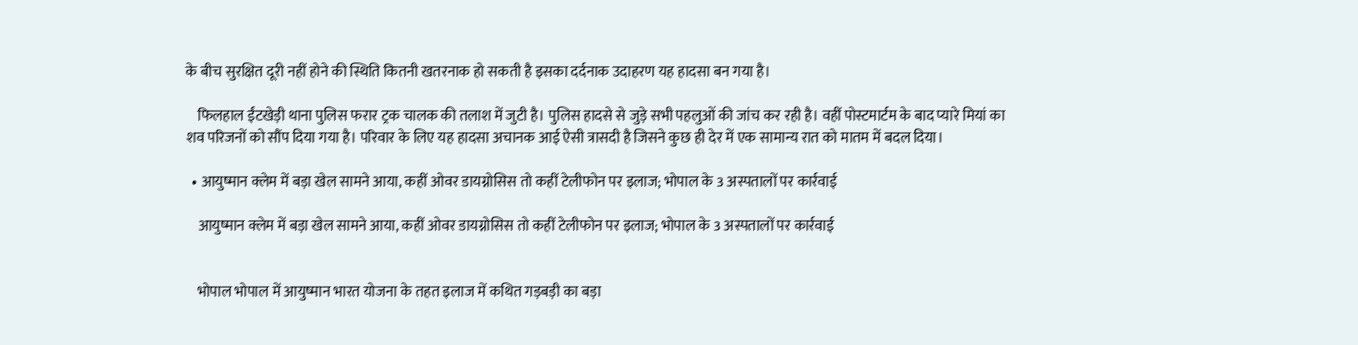के बीच सुरक्षित दूरी नहीं होने की स्थिति कितनी खतरनाक हो सकती है इसका दर्दनाक उदाहरण यह हादसा बन गया है।

    फिलहाल ईंटखेड़ी थाना पुलिस फरार ट्रक चालक की तलाश में जुटी है। पुलिस हादसे से जुड़े सभी पहलुओं की जांच कर रही है। वहीं पोस्टमार्टम के बाद प्यारे मियां का शव परिजनों को सौंप दिया गया है। परिवार के लिए यह हादसा अचानक आई ऐसी त्रासदी है जिसने कुछ ही देर में एक सामान्य रात को मातम में बदल दिया।

  • आयुष्मान क्लेम में बड़ा खेल सामने आया, कहीं ओवर डायग्नोसिस तो कहीं टेलीफोन पर इलाज; भोपाल के 3 अस्पतालों पर कार्रवाई

    आयुष्मान क्लेम में बड़ा खेल सामने आया, कहीं ओवर डायग्नोसिस तो कहीं टेलीफोन पर इलाज; भोपाल के 3 अस्पतालों पर कार्रवाई


    भोपाल भोपाल में आयुष्मान भारत योजना के तहत इलाज में कथित गड़बड़ी का बड़ा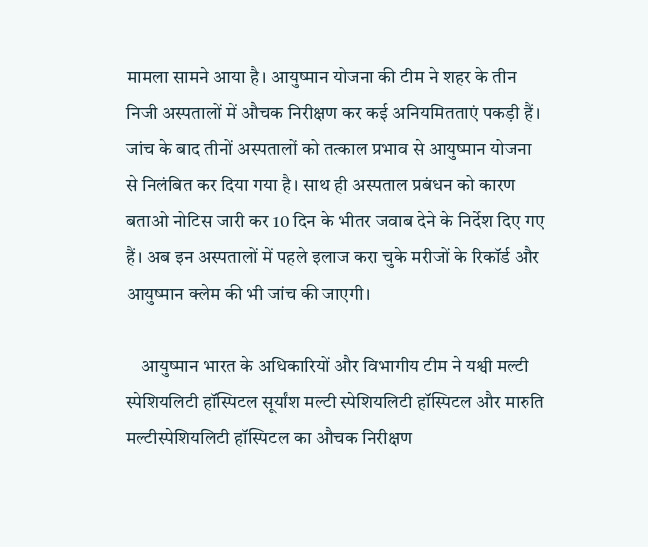मामला सामने आया है। आयुष्मान योजना की टीम ने शहर के तीन निजी अस्पतालों में औचक निरीक्षण कर कई अनियमितताएं पकड़ी हैं। जांच के बाद तीनों अस्पतालों को तत्काल प्रभाव से आयुष्मान योजना से निलंबित कर दिया गया है। साथ ही अस्पताल प्रबंधन को कारण बताओ नोटिस जारी कर 10 दिन के भीतर जवाब देने के निर्देश दिए गए हैं। अब इन अस्पतालों में पहले इलाज करा चुके मरीजों के रिकॉर्ड और आयुष्मान क्लेम की भी जांच की जाएगी।

    आयुष्मान भारत के अधिकारियों और विभागीय टीम ने यश्वी मल्टी स्पेशियलिटी हॉस्पिटल सूर्यांश मल्टी स्पेशियलिटी हॉस्पिटल और मारुति मल्टीस्पेशियलिटी हॉस्पिटल का औचक निरीक्षण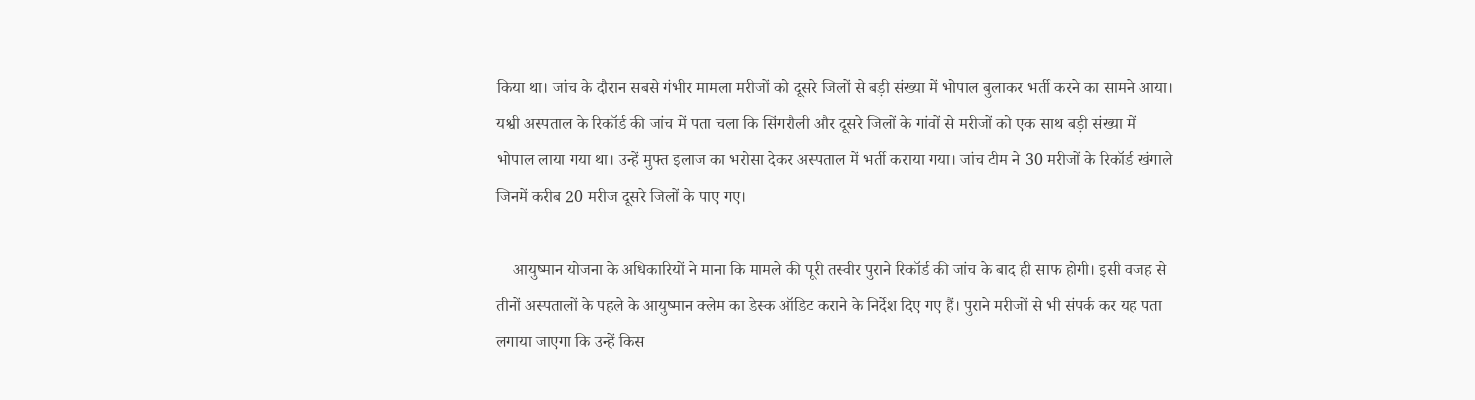किया था। जांच के दौरान सबसे गंभीर मामला मरीजों को दूसरे जिलों से बड़ी संख्या में भोपाल बुलाकर भर्ती करने का सामने आया। यश्वी अस्पताल के रिकॉर्ड की जांच में पता चला कि सिंगरौली और दूसरे जिलों के गांवों से मरीजों को एक साथ बड़ी संख्या में भोपाल लाया गया था। उन्हें मुफ्त इलाज का भरोसा देकर अस्पताल में भर्ती कराया गया। जांच टीम ने 30 मरीजों के रिकॉर्ड खंगाले जिनमें करीब 20 मरीज दूसरे जिलों के पाए गए।

    आयुष्मान योजना के अधिकारियों ने माना कि मामले की पूरी तस्वीर पुराने रिकॉर्ड की जांच के बाद ही साफ होगी। इसी वजह से तीनों अस्पतालों के पहले के आयुष्मान क्लेम का डेस्क ऑडिट कराने के निर्देश दिए गए हैं। पुराने मरीजों से भी संपर्क कर यह पता लगाया जाएगा कि उन्हें किस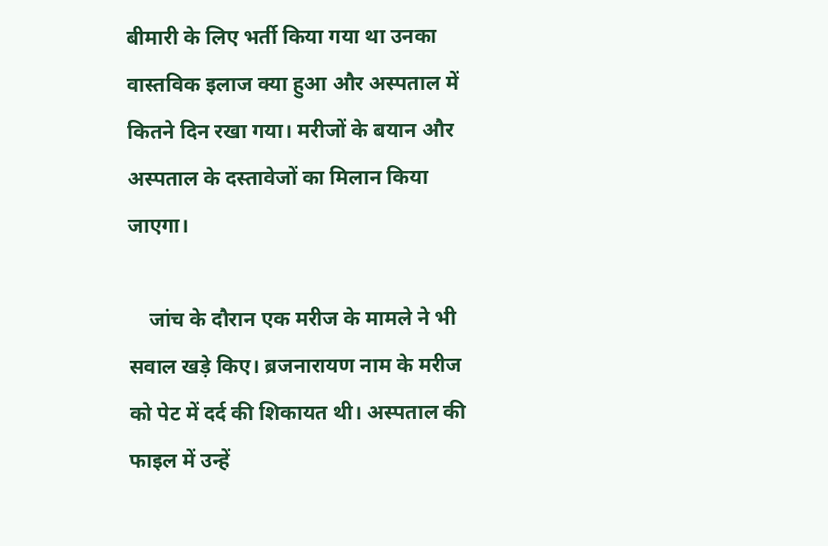बीमारी के लिए भर्ती किया गया था उनका वास्तविक इलाज क्या हुआ और अस्पताल में कितने दिन रखा गया। मरीजों के बयान और अस्पताल के दस्तावेजों का मिलान किया जाएगा।

    जांच के दौरान एक मरीज के मामले ने भी सवाल खड़े किए। ब्रजनारायण नाम के मरीज को पेट में दर्द की शिकायत थी। अस्पताल की फाइल में उन्हें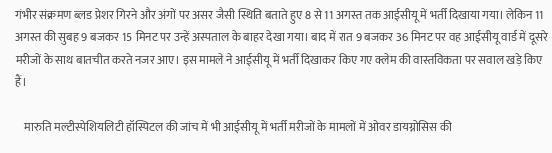गंभीर संक्रमण ब्लड प्रेशर गिरने और अंगों पर असर जैसी स्थिति बताते हुए 8 से 11 अगस्त तक आईसीयू में भर्ती दिखाया गया। लेकिन 11 अगस्त की सुबह 9 बजकर 15 मिनट पर उन्हें अस्पताल के बाहर देखा गया। बाद में रात 9 बजकर 36 मिनट पर वह आईसीयू वार्ड में दूसरे मरीजों के साथ बातचीत करते नजर आए। इस मामले ने आईसीयू में भर्ती दिखाकर किए गए क्लेम की वास्तविकता पर सवाल खड़े किए हैं।

    मारुति मल्टीस्पेशियलिटी हॉस्पिटल की जांच में भी आईसीयू में भर्ती मरीजों के मामलों में ओवर डायग्नोसिस की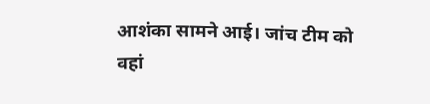आशंका सामने आई। जांच टीम को वहां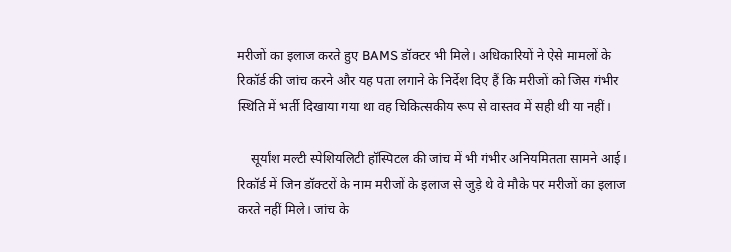मरीजों का इलाज करते हुए BAMS डॉक्टर भी मिले। अधिकारियों ने ऐसे मामलों के रिकॉर्ड की जांच करने और यह पता लगाने के निर्देश दिए हैं कि मरीजों को जिस गंभीर स्थिति में भर्ती दिखाया गया था वह चिकित्सकीय रूप से वास्तव में सही थी या नहीं।

    सूर्यांश मल्टी स्पेशियलिटी हॉस्पिटल की जांच में भी गंभीर अनियमितता सामने आई। रिकॉर्ड में जिन डॉक्टरों के नाम मरीजों के इलाज से जुड़े थे वे मौके पर मरीजों का इलाज करते नहीं मिले। जांच के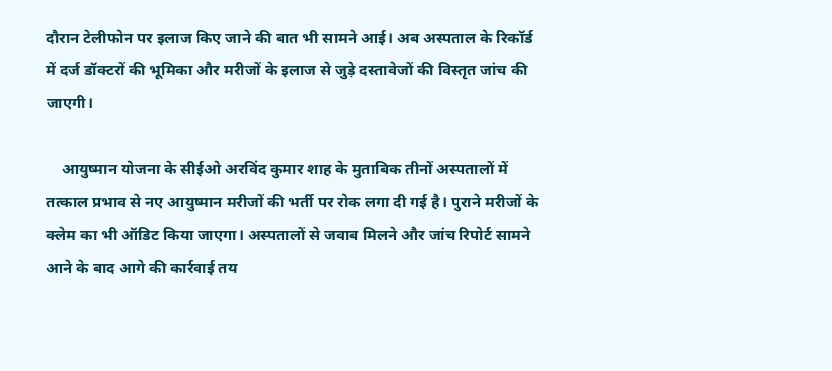दौरान टेलीफोन पर इलाज किए जाने की बात भी सामने आई। अब अस्पताल के रिकॉर्ड में दर्ज डॉक्टरों की भूमिका और मरीजों के इलाज से जुड़े दस्तावेजों की विस्तृत जांच की जाएगी।

    आयुष्मान योजना के सीईओ अरविंद कुमार शाह के मुताबिक तीनों अस्पतालों में तत्काल प्रभाव से नए आयुष्मान मरीजों की भर्ती पर रोक लगा दी गई है। पुराने मरीजों के क्लेम का भी ऑडिट किया जाएगा। अस्पतालों से जवाब मिलने और जांच रिपोर्ट सामने आने के बाद आगे की कार्रवाई तय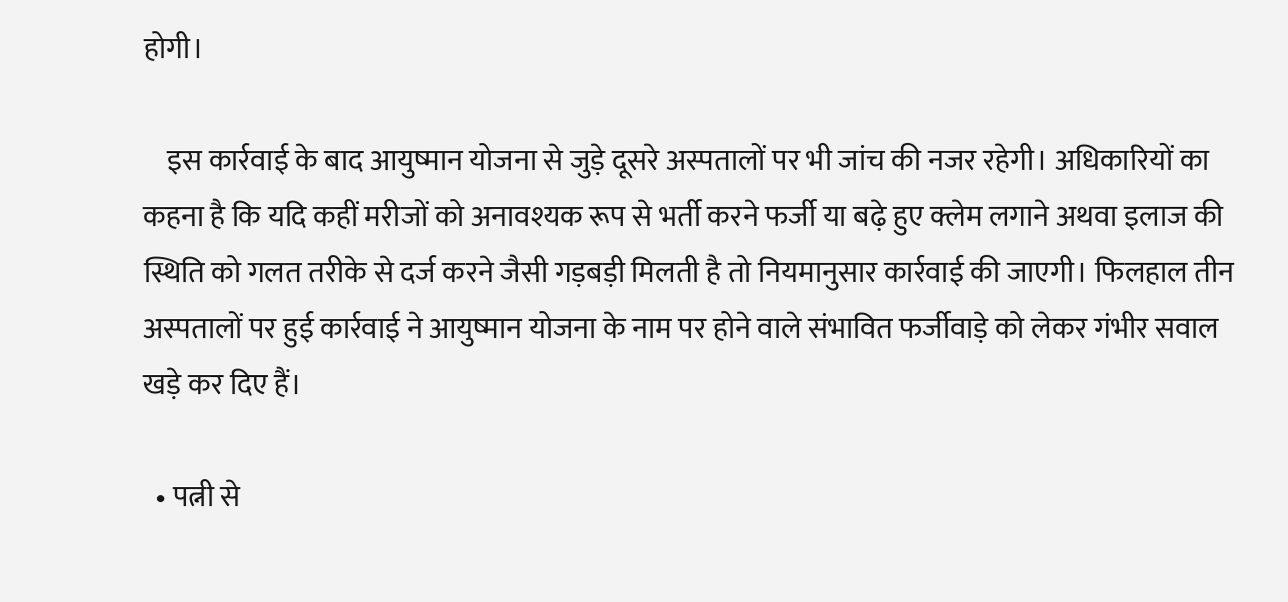होगी।

    इस कार्रवाई के बाद आयुष्मान योजना से जुड़े दूसरे अस्पतालों पर भी जांच की नजर रहेगी। अधिकारियों का कहना है कि यदि कहीं मरीजों को अनावश्यक रूप से भर्ती करने फर्जी या बढ़े हुए क्लेम लगाने अथवा इलाज की स्थिति को गलत तरीके से दर्ज करने जैसी गड़बड़ी मिलती है तो नियमानुसार कार्रवाई की जाएगी। फिलहाल तीन अस्पतालों पर हुई कार्रवाई ने आयुष्मान योजना के नाम पर होने वाले संभावित फर्जीवाड़े को लेकर गंभीर सवाल खड़े कर दिए हैं।

  • पत्नी से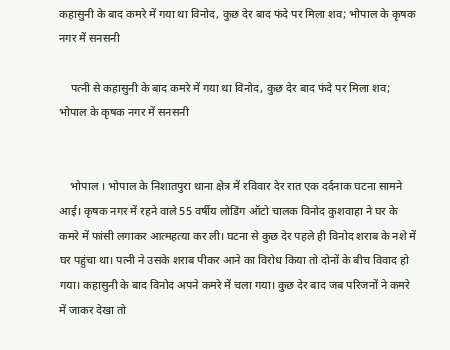कहासुनी के बाद कमरे में गया था विनोद, कुछ देर बाद फंदे पर मिला शव; भोपाल के कृषक नगर में सनसनी

    पत्नी से कहासुनी के बाद कमरे में गया था विनोद, कुछ देर बाद फंदे पर मिला शव; भोपाल के कृषक नगर में सनसनी


    भोपाल । भोपाल के निशातपुरा थाना क्षेत्र में रविवार देर रात एक दर्दनाक घटना सामने आई। कृषक नगर में रहने वाले 55 वर्षीय लोडिंग ऑटो चालक विनोद कुशवाहा ने घर के कमरे में फांसी लगाकर आत्महत्या कर ली। घटना से कुछ देर पहले ही विनोद शराब के नशे में घर पहुंचा था। पत्नी ने उसके शराब पीकर आने का विरोध किया तो दोनों के बीच विवाद हो गया। कहासुनी के बाद विनोद अपने कमरे में चला गया। कुछ देर बाद जब परिजनों ने कमरे में जाकर देखा तो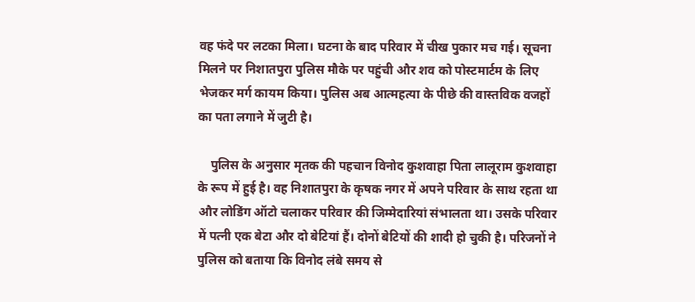वह फंदे पर लटका मिला। घटना के बाद परिवार में चीख पुकार मच गई। सूचना मिलने पर निशातपुरा पुलिस मौके पर पहुंची और शव को पोस्टमार्टम के लिए भेजकर मर्ग कायम किया। पुलिस अब आत्महत्या के पीछे की वास्तविक वजहों का पता लगाने में जुटी है।

    पुलिस के अनुसार मृतक की पहचान विनोद कुशवाहा पिता लालूराम कुशवाहा के रूप में हुई है। वह निशातपुरा के कृषक नगर में अपने परिवार के साथ रहता था और लोडिंग ऑटो चलाकर परिवार की जिम्मेदारियां संभालता था। उसके परिवार में पत्नी एक बेटा और दो बेटियां हैं। दोनों बेटियों की शादी हो चुकी है। परिजनों ने पुलिस को बताया कि विनोद लंबे समय से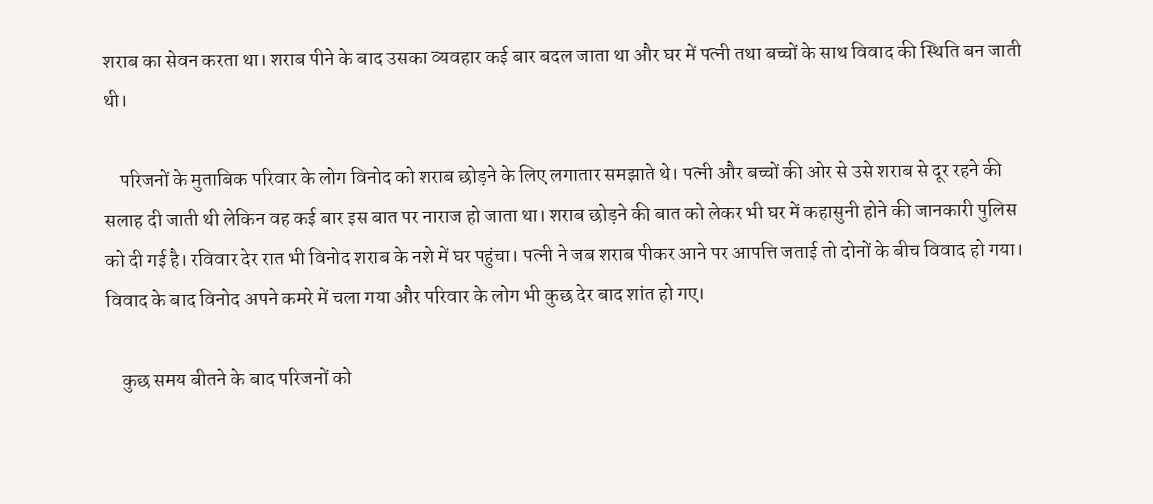शराब का सेवन करता था। शराब पीने के बाद उसका व्यवहार कई बार बदल जाता था और घर में पत्नी तथा बच्चों के साथ विवाद की स्थिति बन जाती थी।

    परिजनों के मुताबिक परिवार के लोग विनोद को शराब छोड़ने के लिए लगातार समझाते थे। पत्नी और बच्चों की ओर से उसे शराब से दूर रहने की सलाह दी जाती थी लेकिन वह कई बार इस बात पर नाराज हो जाता था। शराब छोड़ने की बात को लेकर भी घर में कहासुनी होने की जानकारी पुलिस को दी गई है। रविवार देर रात भी विनोद शराब के नशे में घर पहुंचा। पत्नी ने जब शराब पीकर आने पर आपत्ति जताई तो दोनों के बीच विवाद हो गया। विवाद के बाद विनोद अपने कमरे में चला गया और परिवार के लोग भी कुछ देर बाद शांत हो गए।

    कुछ समय बीतने के बाद परिजनों को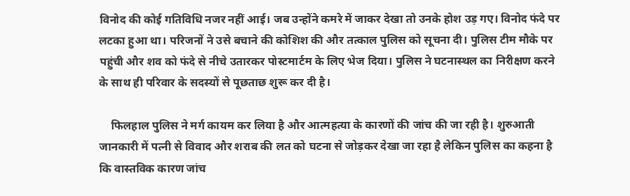विनोद की कोई गतिविधि नजर नहीं आई। जब उन्होंने कमरे में जाकर देखा तो उनके होश उड़ गए। विनोद फंदे पर लटका हुआ था। परिजनों ने उसे बचाने की कोशिश की और तत्काल पुलिस को सूचना दी। पुलिस टीम मौके पर पहुंची और शव को फंदे से नीचे उतारकर पोस्टमार्टम के लिए भेज दिया। पुलिस ने घटनास्थल का निरीक्षण करने के साथ ही परिवार के सदस्यों से पूछताछ शुरू कर दी है।

    फिलहाल पुलिस ने मर्ग कायम कर लिया है और आत्महत्या के कारणों की जांच की जा रही है। शुरुआती जानकारी में पत्नी से विवाद और शराब की लत को घटना से जोड़कर देखा जा रहा है लेकिन पुलिस का कहना है कि वास्तविक कारण जांच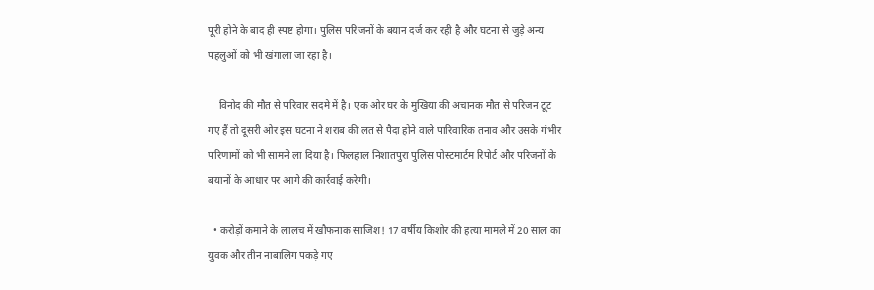पूरी होने के बाद ही स्पष्ट होगा। पुलिस परिजनों के बयान दर्ज कर रही है और घटना से जुड़े अन्य पहलुओं को भी खंगाला जा रहा है।

    विनोद की मौत से परिवार सदमे में है। एक ओर घर के मुखिया की अचानक मौत से परिजन टूट गए हैं तो दूसरी ओर इस घटना ने शराब की लत से पैदा होने वाले पारिवारिक तनाव और उसके गंभीर परिणामों को भी सामने ला दिया है। फिलहाल निशातपुरा पुलिस पोस्टमार्टम रिपोर्ट और परिजनों के बयानों के आधार पर आगे की कार्रवाई करेगी।

  • करोड़ों कमाने के लालच में खौफनाक साजिश! 17 वर्षीय किशोर की हत्या मामले में 20 साल का युवक और तीन नाबालिग पकड़े गए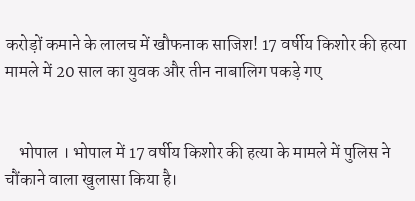करोड़ों कमाने के लालच में खौफनाक साजिश! 17 वर्षीय किशोर की हत्या मामले में 20 साल का युवक और तीन नाबालिग पकड़े गए


    भोपाल । भोपाल में 17 वर्षीय किशोर की हत्या के मामले में पुलिस ने चौंकाने वाला खुलासा किया है।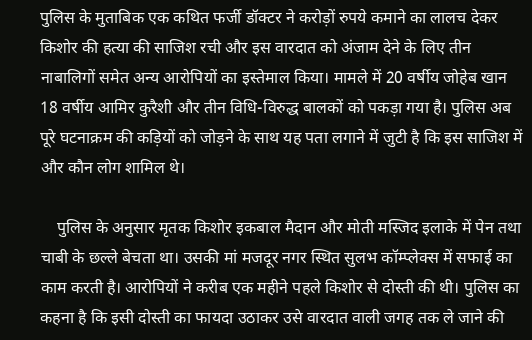पुलिस के मुताबिक एक कथित फर्जी डॉक्टर ने करोड़ों रुपये कमाने का लालच देकर किशोर की हत्या की साजिश रची और इस वारदात को अंजाम देने के लिए तीन नाबालिगों समेत अन्य आरोपियों का इस्तेमाल किया। मामले में 20 वर्षीय जोहेब खान 18 वर्षीय आमिर कुरैशी और तीन विधि-विरुद्ध बालकों को पकड़ा गया है। पुलिस अब पूरे घटनाक्रम की कड़ियों को जोड़ने के साथ यह पता लगाने में जुटी है कि इस साजिश में और कौन लोग शामिल थे।

    पुलिस के अनुसार मृतक किशोर इकबाल मैदान और मोती मस्जिद इलाके में पेन तथा चाबी के छल्ले बेचता था। उसकी मां मजदूर नगर स्थित सुलभ कॉम्प्लेक्स में सफाई का काम करती है। आरोपियों ने करीब एक महीने पहले किशोर से दोस्ती की थी। पुलिस का कहना है कि इसी दोस्ती का फायदा उठाकर उसे वारदात वाली जगह तक ले जाने की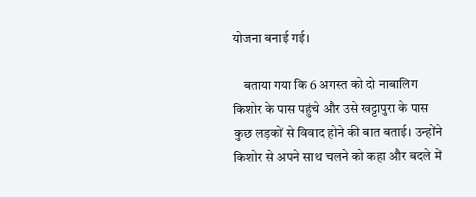योजना बनाई गई।

    बताया गया कि 6 अगस्त को दो नाबालिग किशोर के पास पहुंचे और उसे खट्टापुरा के पास कुछ लड़कों से विवाद होने की बात बताई। उन्होंने किशोर से अपने साथ चलने को कहा और बदले में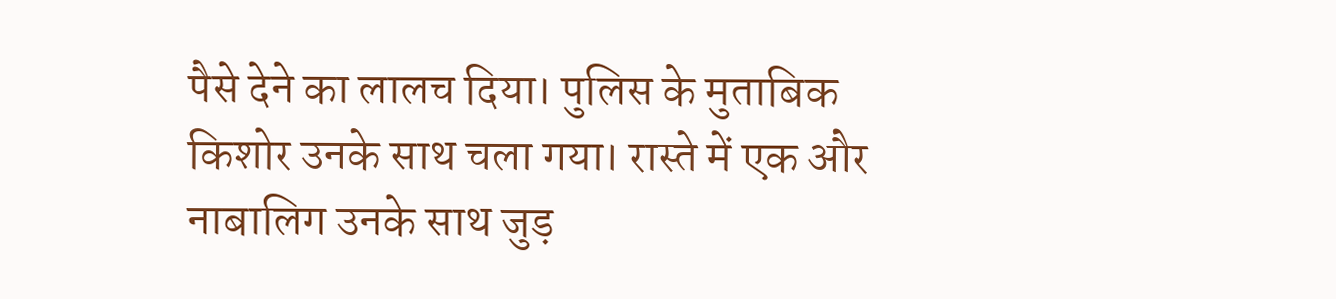पैसे देने का लालच दिया। पुलिस के मुताबिक किशोर उनके साथ चला गया। रास्ते में एक और नाबालिग उनके साथ जुड़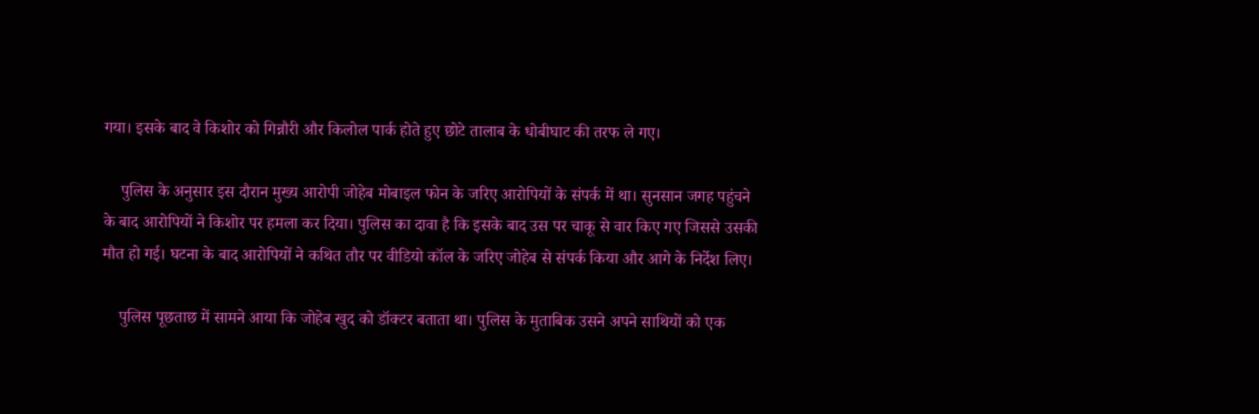गया। इसके बाद वे किशोर को गिन्नौरी और किलोल पार्क होते हुए छोटे तालाब के धोबीघाट की तरफ ले गए।

    पुलिस के अनुसार इस दौरान मुख्य आरोपी जोहेब मोबाइल फोन के जरिए आरोपियों के संपर्क में था। सुनसान जगह पहुंचने के बाद आरोपियों ने किशोर पर हमला कर दिया। पुलिस का दावा है कि इसके बाद उस पर चाकू से वार किए गए जिससे उसकी मौत हो गई। घटना के बाद आरोपियों ने कथित तौर पर वीडियो कॉल के जरिए जोहेब से संपर्क किया और आगे के निर्देश लिए।

    पुलिस पूछताछ में सामने आया कि जोहेब खुद को डॉक्टर बताता था। पुलिस के मुताबिक उसने अपने साथियों को एक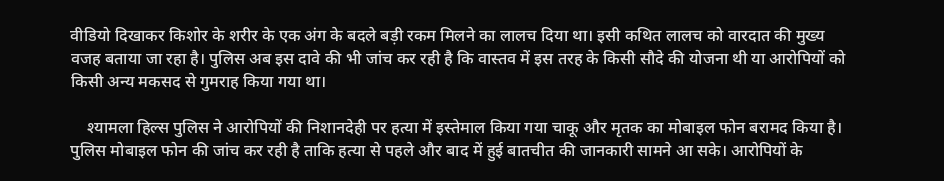वीडियो दिखाकर किशोर के शरीर के एक अंग के बदले बड़ी रकम मिलने का लालच दिया था। इसी कथित लालच को वारदात की मुख्य वजह बताया जा रहा है। पुलिस अब इस दावे की भी जांच कर रही है कि वास्तव में इस तरह के किसी सौदे की योजना थी या आरोपियों को किसी अन्य मकसद से गुमराह किया गया था।

    श्यामला हिल्स पुलिस ने आरोपियों की निशानदेही पर हत्या में इस्तेमाल किया गया चाकू और मृतक का मोबाइल फोन बरामद किया है। पुलिस मोबाइल फोन की जांच कर रही है ताकि हत्या से पहले और बाद में हुई बातचीत की जानकारी सामने आ सके। आरोपियों के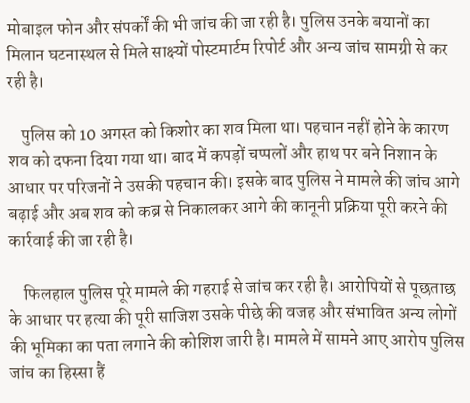मोबाइल फोन और संपर्कों की भी जांच की जा रही है। पुलिस उनके बयानों का मिलान घटनास्थल से मिले साक्ष्यों पोस्टमार्टम रिपोर्ट और अन्य जांच सामग्री से कर रही है।

    पुलिस को 10 अगस्त को किशोर का शव मिला था। पहचान नहीं होने के कारण शव को दफना दिया गया था। बाद में कपड़ों चप्पलों और हाथ पर बने निशान के आधार पर परिजनों ने उसकी पहचान की। इसके बाद पुलिस ने मामले की जांच आगे बढ़ाई और अब शव को कब्र से निकालकर आगे की कानूनी प्रक्रिया पूरी करने की कार्रवाई की जा रही है।

    फिलहाल पुलिस पूरे मामले की गहराई से जांच कर रही है। आरोपियों से पूछताछ के आधार पर हत्या की पूरी साजिश उसके पीछे की वजह और संभावित अन्य लोगों की भूमिका का पता लगाने की कोशिश जारी है। मामले में सामने आए आरोप पुलिस जांच का हिस्सा हैं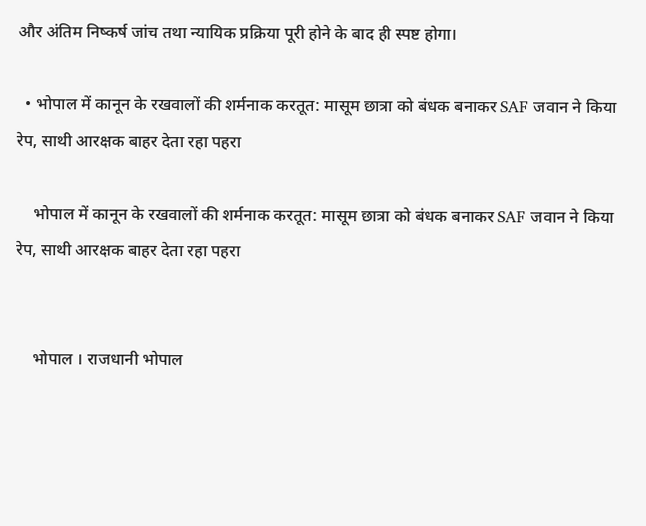और अंतिम निष्कर्ष जांच तथा न्यायिक प्रक्रिया पूरी होने के बाद ही स्पष्ट होगा।

  • भोपाल में कानून के रखवालों की शर्मनाक करतूत: मासूम छात्रा को बंधक बनाकर SAF जवान ने किया रेप, साथी आरक्षक बाहर देता रहा पहरा

    भोपाल में कानून के रखवालों की शर्मनाक करतूत: मासूम छात्रा को बंधक बनाकर SAF जवान ने किया रेप, साथी आरक्षक बाहर देता रहा पहरा


    भोपाल । राजधानी भोपाल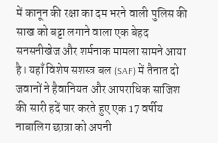में कानून की रक्षा का दम भरने वाली पुलिस की साख को बट्टा लगाने वाला एक बेहद सनसनीखेज और शर्मनाक मामला सामने आया है। यहाँ विशेष सशस्त्र बल (SAF) में तैनात दो जवानों ने हैवानियत और आपराधिक साजिश की सारी हदें पार करते हुए एक 17 वर्षीय नाबालिग छात्रा को अपनी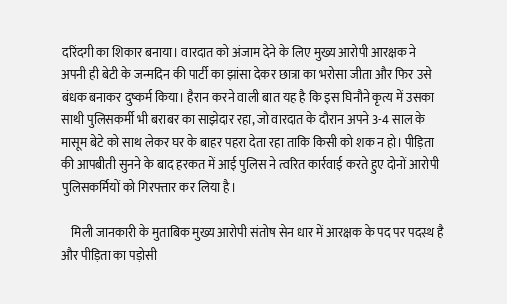दरिंदगी का शिकार बनाया। वारदात को अंजाम देने के लिए मुख्य आरोपी आरक्षक ने अपनी ही बेटी के जन्मदिन की पार्टी का झांसा देकर छात्रा का भरोसा जीता और फिर उसे बंधक बनाकर दुष्कर्म किया। हैरान करने वाली बात यह है कि इस घिनौने कृत्य में उसका साथी पुलिसकर्मी भी बराबर का साझेदार रहा, जो वारदात के दौरान अपने 3-4 साल के मासूम बेटे को साथ लेकर घर के बाहर पहरा देता रहा ताकि किसी को शक न हो। पीड़िता की आपबीती सुनने के बाद हरकत में आई पुलिस ने त्वरित कार्रवाई करते हुए दोनों आरोपी पुलिसकर्मियों को गिरफ्तार कर लिया है।

    मिली जानकारी के मुताबिक मुख्य आरोपी संतोष सेन धार में आरक्षक के पद पर पदस्थ है और पीड़िता का पड़ोसी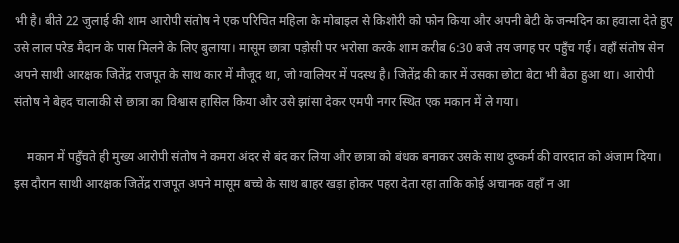भी है। बीते 22 जुलाई की शाम आरोपी संतोष ने एक परिचित महिला के मोबाइल से किशोरी को फोन किया और अपनी बेटी के जन्मदिन का हवाला देते हुए उसे लाल परेड मैदान के पास मिलने के लिए बुलाया। मासूम छात्रा पड़ोसी पर भरोसा करके शाम करीब 6:30 बजे तय जगह पर पहुँच गई। वहाँ संतोष सेन अपने साथी आरक्षक जितेंद्र राजपूत के साथ कार में मौजूद था, जो ग्वालियर में पदस्थ है। जितेंद्र की कार में उसका छोटा बेटा भी बैठा हुआ था। आरोपी संतोष ने बेहद चालाकी से छात्रा का विश्वास हासिल किया और उसे झांसा देकर एमपी नगर स्थित एक मकान में ले गया।

    मकान में पहुँचते ही मुख्य आरोपी संतोष ने कमरा अंदर से बंद कर लिया और छात्रा को बंधक बनाकर उसके साथ दुष्कर्म की वारदात को अंजाम दिया। इस दौरान साथी आरक्षक जितेंद्र राजपूत अपने मासूम बच्चे के साथ बाहर खड़ा होकर पहरा देता रहा ताकि कोई अचानक वहाँ न आ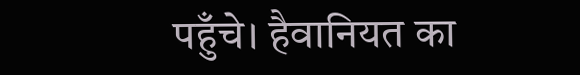पहुँचे। हैवानियत का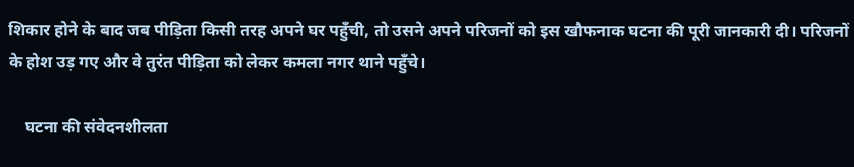शिकार होने के बाद जब पीड़िता किसी तरह अपने घर पहुँची, तो उसने अपने परिजनों को इस खौफनाक घटना की पूरी जानकारी दी। परिजनों के होश उड़ गए और वे तुरंत पीड़िता को लेकर कमला नगर थाने पहुँचे।

    घटना की संवेदनशीलता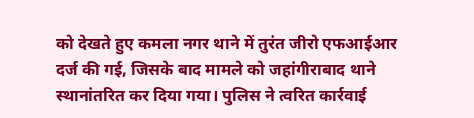को देखते हुए कमला नगर थाने में तुरंत जीरो एफआईआर दर्ज की गई, जिसके बाद मामले को जहांगीराबाद थाने स्थानांतरित कर दिया गया। पुलिस ने त्वरित कार्रवाई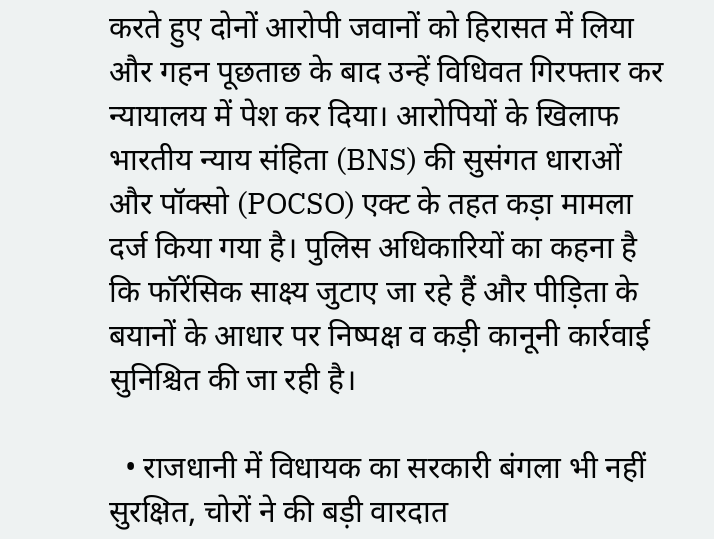करते हुए दोनों आरोपी जवानों को हिरासत में लिया और गहन पूछताछ के बाद उन्हें विधिवत गिरफ्तार कर न्यायालय में पेश कर दिया। आरोपियों के खिलाफ भारतीय न्याय संहिता (BNS) की सुसंगत धाराओं और पॉक्सो (POCSO) एक्ट के तहत कड़ा मामला दर्ज किया गया है। पुलिस अधिकारियों का कहना है कि फॉरेंसिक साक्ष्य जुटाए जा रहे हैं और पीड़िता के बयानों के आधार पर निष्पक्ष व कड़ी कानूनी कार्रवाई सुनिश्चित की जा रही है।

  • राजधानी में विधायक का सरकारी बंगला भी नहीं सुरक्षित, चोरों ने की बड़ी वारदात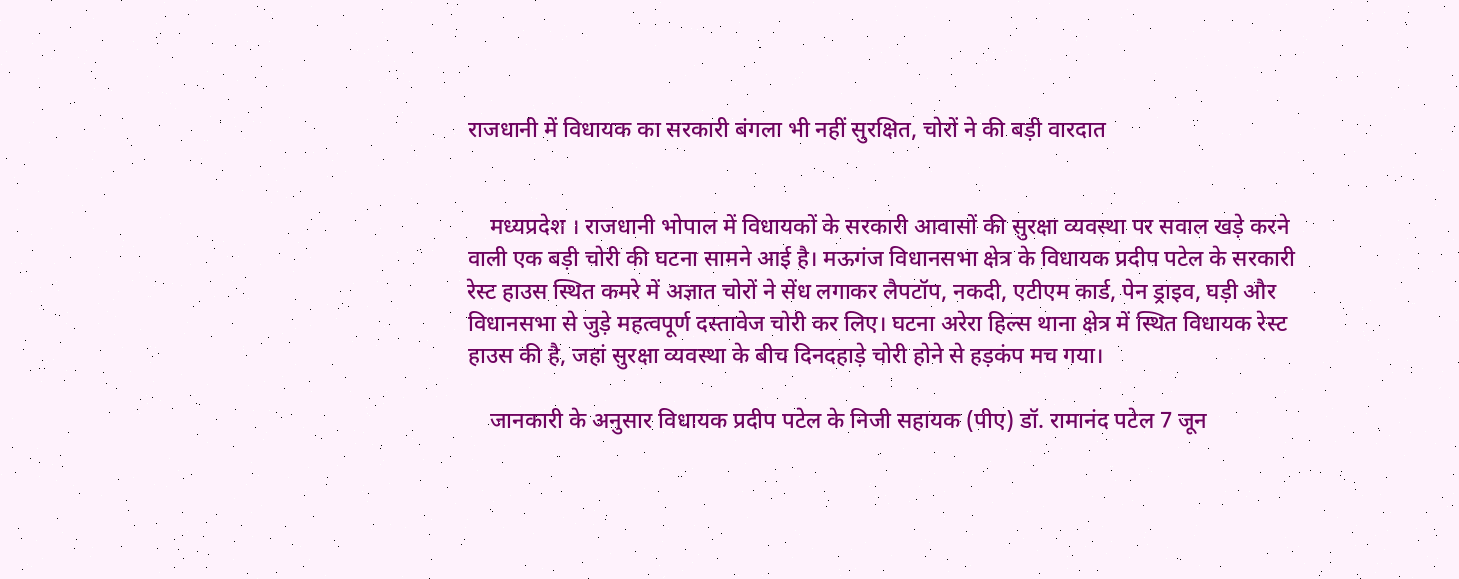राजधानी में विधायक का सरकारी बंगला भी नहीं सुरक्षित, चोरों ने की बड़ी वारदात


    मध्यप्रदेश । राजधानी भोपाल में विधायकों के सरकारी आवासों की सुरक्षा व्यवस्था पर सवाल खड़े करने वाली एक बड़ी चोरी की घटना सामने आई है। मऊगंज विधानसभा क्षेत्र के विधायक प्रदीप पटेल के सरकारी रेस्ट हाउस स्थित कमरे में अज्ञात चोरों ने सेंध लगाकर लैपटॉप, नकदी, एटीएम कार्ड, पेन ड्राइव, घड़ी और विधानसभा से जुड़े महत्वपूर्ण दस्तावेज चोरी कर लिए। घटना अरेरा हिल्स थाना क्षेत्र में स्थित विधायक रेस्ट हाउस की है, जहां सुरक्षा व्यवस्था के बीच दिनदहाड़े चोरी होने से हड़कंप मच गया।

    जानकारी के अनुसार विधायक प्रदीप पटेल के निजी सहायक (पीए) डॉ. रामानंद पटेल 7 जून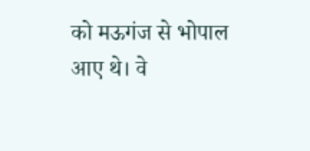को मऊगंज से भोपाल आए थे। वे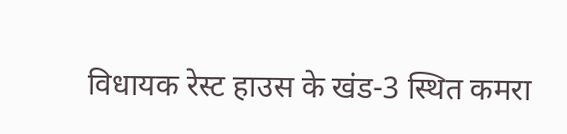विधायक रेस्ट हाउस के खंड-3 स्थित कमरा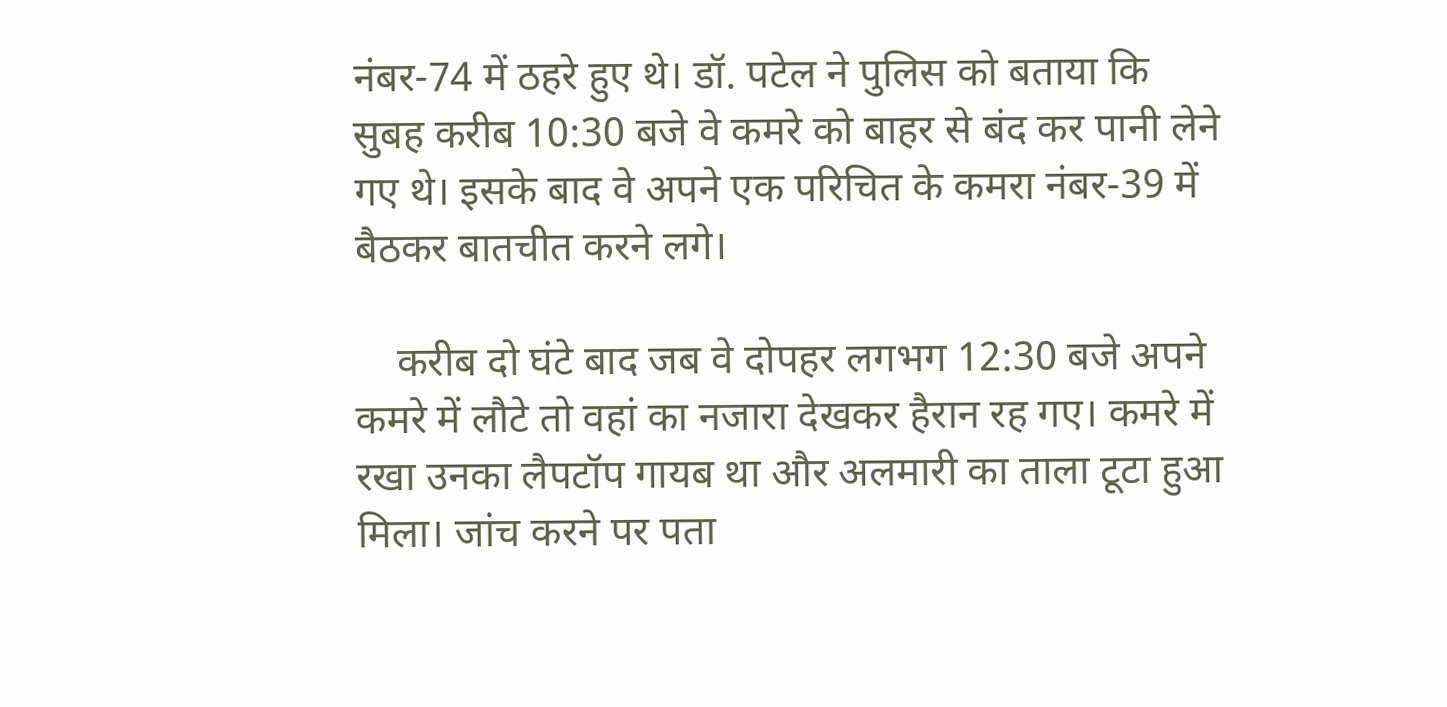नंबर-74 में ठहरे हुए थे। डॉ. पटेल ने पुलिस को बताया कि सुबह करीब 10:30 बजे वे कमरे को बाहर से बंद कर पानी लेने गए थे। इसके बाद वे अपने एक परिचित के कमरा नंबर-39 में बैठकर बातचीत करने लगे।

    करीब दो घंटे बाद जब वे दोपहर लगभग 12:30 बजे अपने कमरे में लौटे तो वहां का नजारा देखकर हैरान रह गए। कमरे में रखा उनका लैपटॉप गायब था और अलमारी का ताला टूटा हुआ मिला। जांच करने पर पता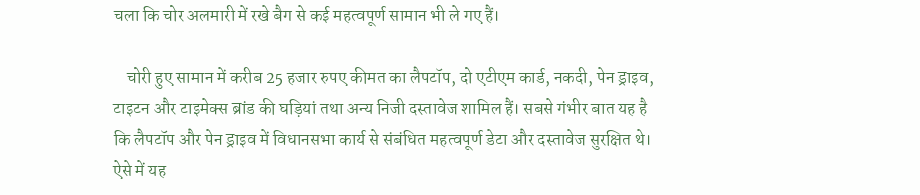चला कि चोर अलमारी में रखे बैग से कई महत्वपूर्ण सामान भी ले गए हैं।

    चोरी हुए सामान में करीब 25 हजार रुपए कीमत का लैपटॉप, दो एटीएम कार्ड, नकदी, पेन ड्राइव, टाइटन और टाइमेक्स ब्रांड की घड़ियां तथा अन्य निजी दस्तावेज शामिल हैं। सबसे गंभीर बात यह है कि लैपटॉप और पेन ड्राइव में विधानसभा कार्य से संबंधित महत्वपूर्ण डेटा और दस्तावेज सुरक्षित थे। ऐसे में यह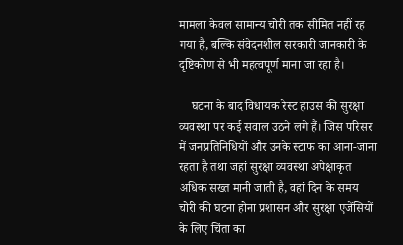मामला केवल सामान्य चोरी तक सीमित नहीं रह गया है, बल्कि संवेदनशील सरकारी जानकारी के दृष्टिकोण से भी महत्वपूर्ण माना जा रहा है।

    घटना के बाद विधायक रेस्ट हाउस की सुरक्षा व्यवस्था पर कई सवाल उठने लगे हैं। जिस परिसर में जनप्रतिनिधियों और उनके स्टाफ का आना-जाना रहता है तथा जहां सुरक्षा व्यवस्था अपेक्षाकृत अधिक सख्त मानी जाती है, वहां दिन के समय चोरी की घटना होना प्रशासन और सुरक्षा एजेंसियों के लिए चिंता का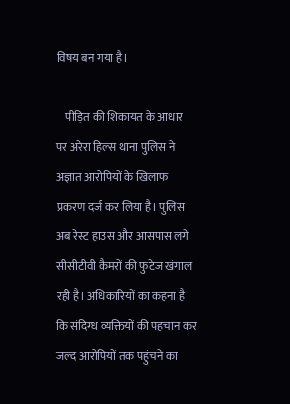विषय बन गया है।

    पीड़ित की शिकायत के आधार पर अरेरा हिल्स थाना पुलिस ने अज्ञात आरोपियों के खिलाफ प्रकरण दर्ज कर लिया है। पुलिस अब रेस्ट हाउस और आसपास लगे सीसीटीवी कैमरों की फुटेज खंगाल रही है। अधिकारियों का कहना है कि संदिग्ध व्यक्तियों की पहचान कर जल्द आरोपियों तक पहुंचने का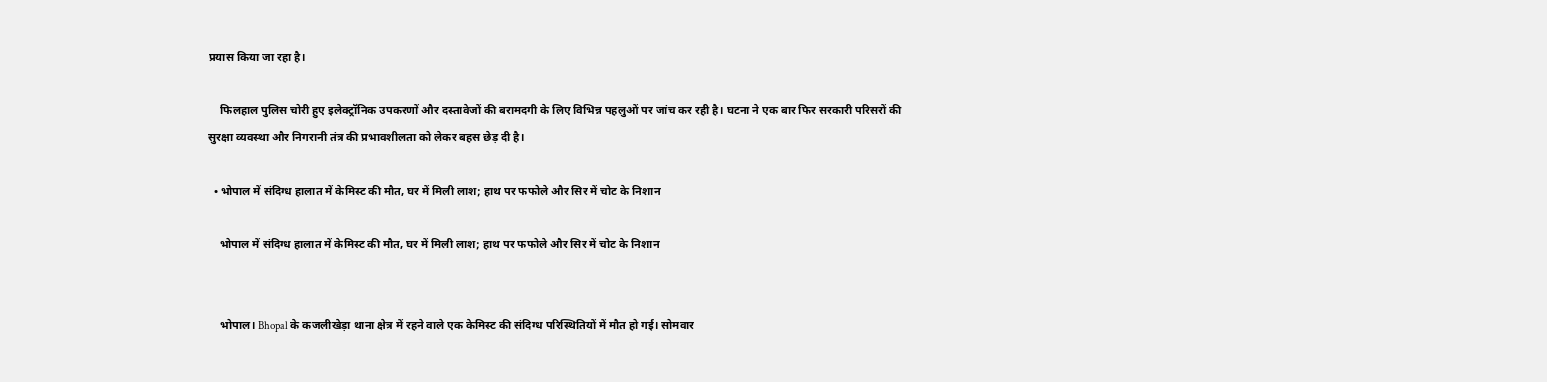प्रयास किया जा रहा है।

    फिलहाल पुलिस चोरी हुए इलेक्ट्रॉनिक उपकरणों और दस्तावेजों की बरामदगी के लिए विभिन्न पहलुओं पर जांच कर रही है। घटना ने एक बार फिर सरकारी परिसरों की सुरक्षा व्यवस्था और निगरानी तंत्र की प्रभावशीलता को लेकर बहस छेड़ दी है।

  • भोपाल में संदिग्ध हालात में केमिस्ट की मौत, घर में मिली लाश; हाथ पर फफोले और सिर में चोट के निशान

    भोपाल में संदिग्ध हालात में केमिस्ट की मौत, घर में मिली लाश; हाथ पर फफोले और सिर में चोट के निशान


    भोपाल। Bhopal के कजलीखेड़ा थाना क्षेत्र में रहने वाले एक केमिस्ट की संदिग्ध परिस्थितियों में मौत हो गई। सोमवार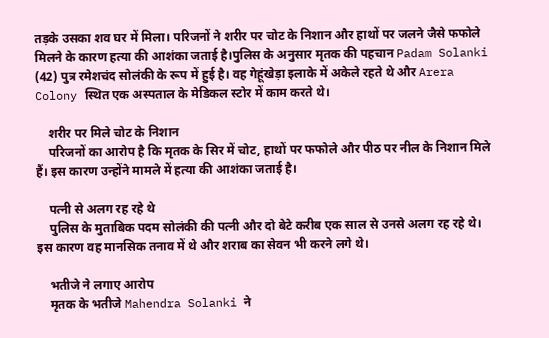तड़के उसका शव घर में मिला। परिजनों ने शरीर पर चोट के निशान और हाथों पर जलने जैसे फफोले मिलने के कारण हत्या की आशंका जताई है।पुलिस के अनुसार मृतक की पहचान Padam Solanki (42) पुत्र रमेशचंद सोलंकी के रूप में हुई है। वह गेहूंखेड़ा इलाके में अकेले रहते थे और Arera Colony स्थित एक अस्पताल के मेडिकल स्टोर में काम करते थे।

    शरीर पर मिले चोट के निशान
    परिजनों का आरोप है कि मृतक के सिर में चोट, हाथों पर फफोले और पीठ पर नील के निशान मिले हैं। इस कारण उन्होंने मामले में हत्या की आशंका जताई है।

    पत्नी से अलग रह रहे थे
    पुलिस के मुताबिक पदम सोलंकी की पत्नी और दो बेटे करीब एक साल से उनसे अलग रह रहे थे। इस कारण वह मानसिक तनाव में थे और शराब का सेवन भी करने लगे थे।

    भतीजे ने लगाए आरोप
    मृतक के भतीजे Mahendra Solanki ने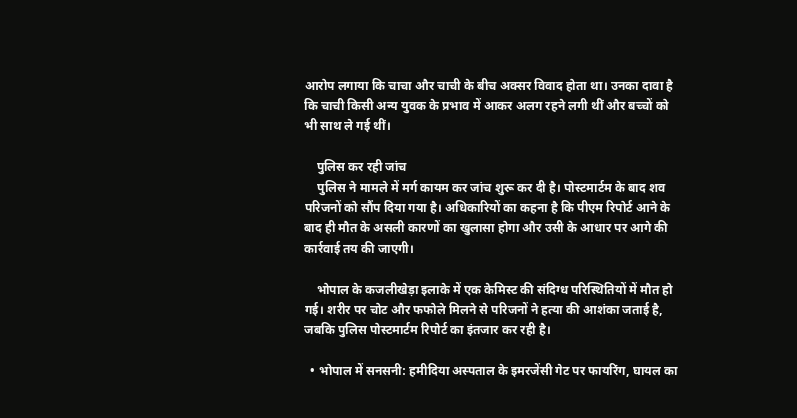आरोप लगाया कि चाचा और चाची के बीच अक्सर विवाद होता था। उनका दावा है कि चाची किसी अन्य युवक के प्रभाव में आकर अलग रहने लगी थीं और बच्चों को भी साथ ले गई थीं।

    पुलिस कर रही जांच
    पुलिस ने मामले में मर्ग कायम कर जांच शुरू कर दी है। पोस्टमार्टम के बाद शव परिजनों को सौंप दिया गया है। अधिकारियों का कहना है कि पीएम रिपोर्ट आने के बाद ही मौत के असली कारणों का खुलासा होगा और उसी के आधार पर आगे की कार्रवाई तय की जाएगी।

    भोपाल के कजलीखेड़ा इलाके में एक केमिस्ट की संदिग्ध परिस्थितियों में मौत हो गई। शरीर पर चोट और फफोले मिलने से परिजनों ने हत्या की आशंका जताई है, जबकि पुलिस पोस्टमार्टम रिपोर्ट का इंतजार कर रही है।

  • भोपाल में सनसनी: हमीदिया अस्पताल के इमरजेंसी गेट पर फायरिंग, घायल का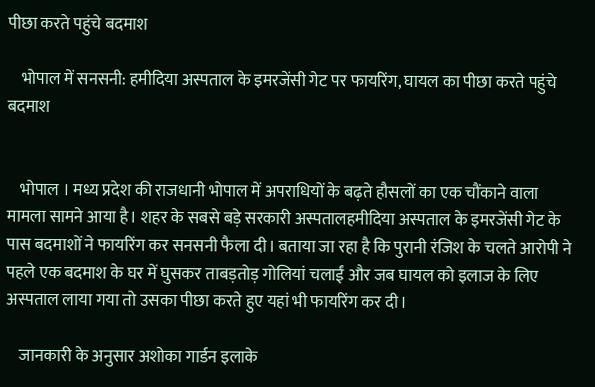पीछा करते पहुंचे बदमाश

    भोपाल में सनसनी: हमीदिया अस्पताल के इमरजेंसी गेट पर फायरिंग, घायल का पीछा करते पहुंचे बदमाश


    भोपाल । मध्य प्रदेश की राजधानी भोपाल में अपराधियों के बढ़ते हौसलों का एक चौंकाने वाला मामला सामने आया है। शहर के सबसे बड़े सरकारी अस्पतालहमीदिया अस्पताल के इमरजेंसी गेट के पास बदमाशों ने फायरिंग कर सनसनी फैला दी। बताया जा रहा है कि पुरानी रंजिश के चलते आरोपी ने पहले एक बदमाश के घर में घुसकर ताबड़तोड़ गोलियां चलाईं और जब घायल को इलाज के लिए अस्पताल लाया गया तो उसका पीछा करते हुए यहां भी फायरिंग कर दी।

    जानकारी के अनुसार अशोका गार्डन इलाके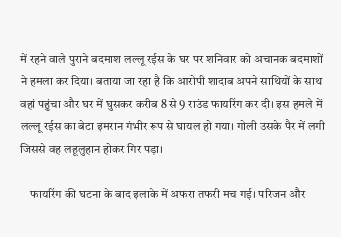में रहने वाले पुराने बदमाश लल्लू रईस के घर पर शनिवार को अचानक बदमाशों ने हमला कर दिया। बताया जा रहा है कि आरोपी शादाब अपने साथियों के साथ वहां पहुंचा और घर में घुसकर करीब 8 से 9 राउंड फायरिंग कर दी। इस हमले में लल्लू रईस का बेटा इमरान गंभीर रूप से घायल हो गया। गोली उसके पैर में लगी जिससे वह लहूलुहान होकर गिर पड़ा।

    फायरिंग की घटना के बाद इलाके में अफरा तफरी मच गई। परिजन और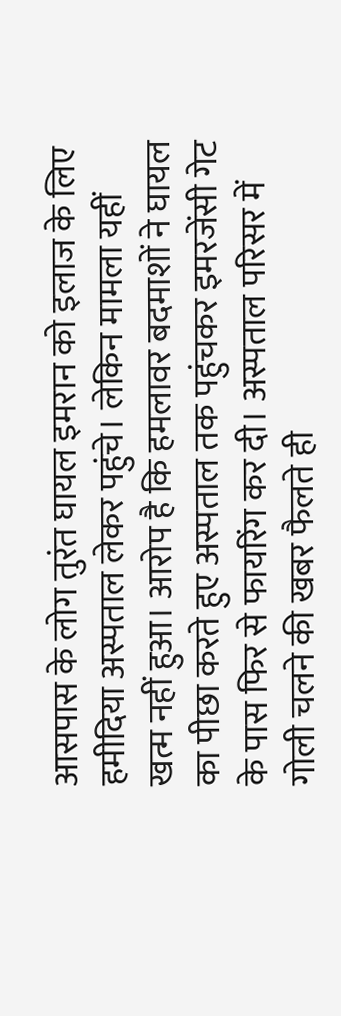आसपास के लोग तुरंत घायल इमरान को इलाज के लिए हमीदिया अस्पताल लेकर पहुंचे। लेकिन मामला यहीं खत्म नहीं हुआ। आरोप है कि हमलावर बदमाशों ने घायल का पीछा करते हुए अस्पताल तक पहुंचकर इमरजेंसी गेट के पास फिर से फायरिंग कर दी। अस्पताल परिसर में गोली चलने की खबर फैलते ही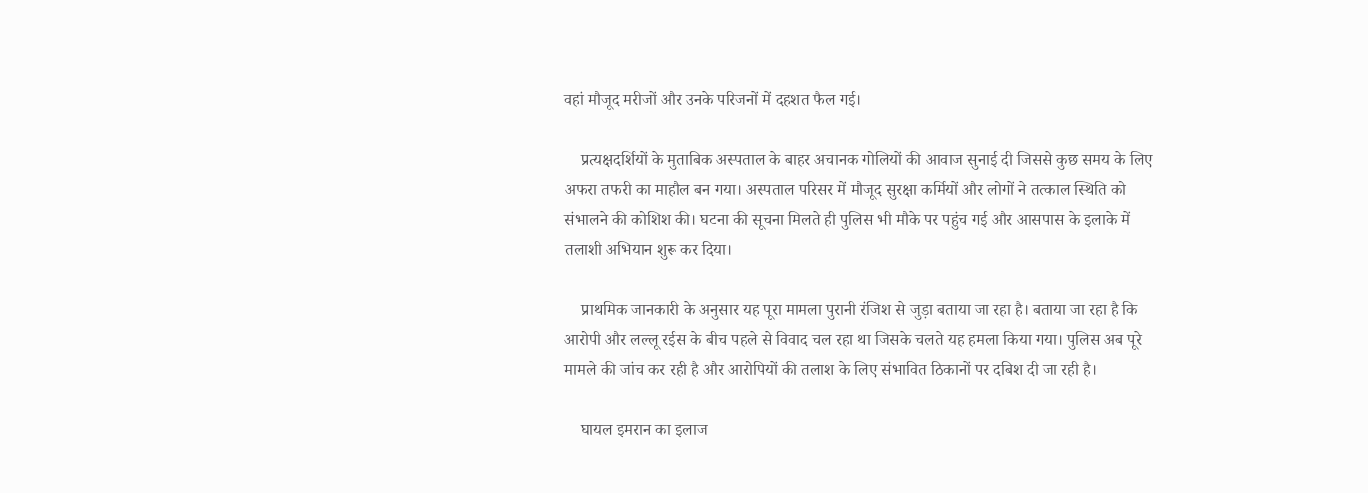वहां मौजूद मरीजों और उनके परिजनों में दहशत फैल गई।

    प्रत्यक्षदर्शियों के मुताबिक अस्पताल के बाहर अचानक गोलियों की आवाज सुनाई दी जिससे कुछ समय के लिए अफरा तफरी का माहौल बन गया। अस्पताल परिसर में मौजूद सुरक्षा कर्मियों और लोगों ने तत्काल स्थिति को संभालने की कोशिश की। घटना की सूचना मिलते ही पुलिस भी मौके पर पहुंच गई और आसपास के इलाके में तलाशी अभियान शुरू कर दिया।

    प्राथमिक जानकारी के अनुसार यह पूरा मामला पुरानी रंजिश से जुड़ा बताया जा रहा है। बताया जा रहा है कि आरोपी और लल्लू रईस के बीच पहले से विवाद चल रहा था जिसके चलते यह हमला किया गया। पुलिस अब पूरे मामले की जांच कर रही है और आरोपियों की तलाश के लिए संभावित ठिकानों पर दबिश दी जा रही है।

    घायल इमरान का इलाज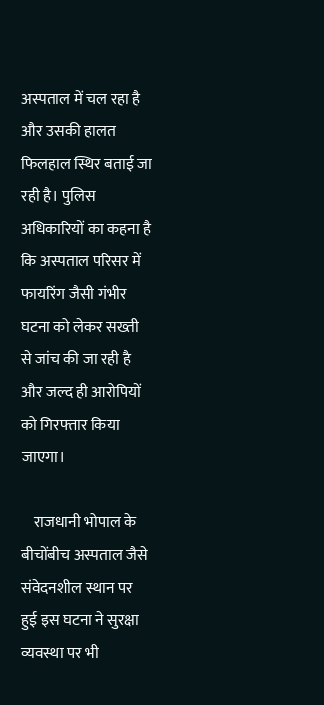अस्पताल में चल रहा है और उसकी हालत फिलहाल स्थिर बताई जा रही है। पुलिस अधिकारियों का कहना है कि अस्पताल परिसर में फायरिंग जैसी गंभीर घटना को लेकर सख्ती से जांच की जा रही है और जल्द ही आरोपियों को गिरफ्तार किया जाएगा।

    राजधानी भोपाल के बीचोंबीच अस्पताल जैसे संवेदनशील स्थान पर हुई इस घटना ने सुरक्षा व्यवस्था पर भी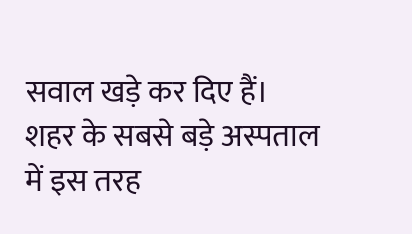सवाल खड़े कर दिए हैं। शहर के सबसे बड़े अस्पताल में इस तरह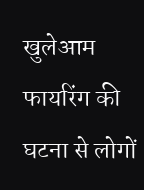खुलेआम फायरिंग की घटना से लोगों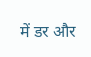में डर और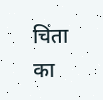चिंता का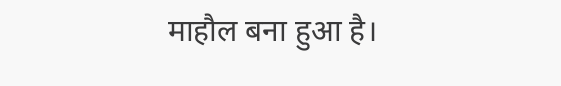माहौल बना हुआ है।